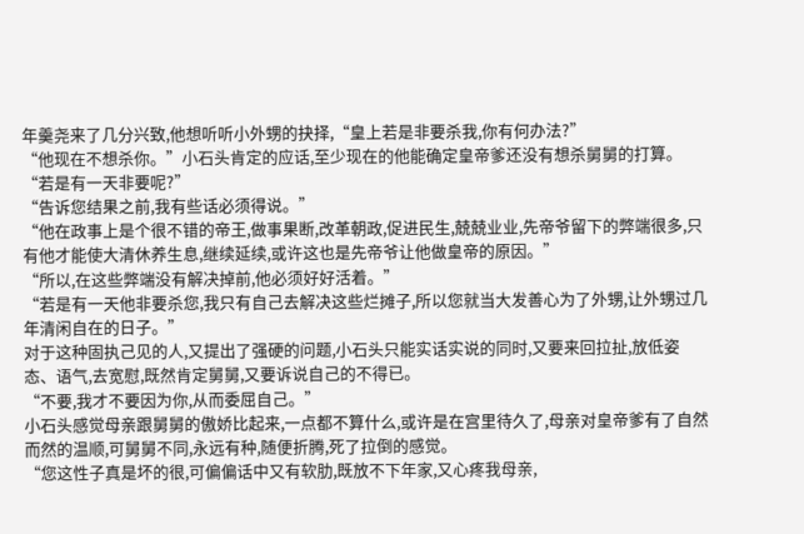年羹尧来了几分兴致,他想听听小外甥的抉择,“皇上若是非要杀我,你有何办法?”
“他现在不想杀你。”小石头肯定的应话,至少现在的他能确定皇帝爹还没有想杀舅舅的打算。
“若是有一天非要呢?”
“告诉您结果之前,我有些话必须得说。”
“他在政事上是个很不错的帝王,做事果断,改革朝政,促进民生,兢兢业业,先帝爷留下的弊端很多,只有他才能使大清休养生息,继续延续,或许这也是先帝爷让他做皇帝的原因。”
“所以,在这些弊端没有解决掉前,他必须好好活着。”
“若是有一天他非要杀您,我只有自己去解决这些烂摊子,所以您就当大发善心为了外甥,让外甥过几年清闲自在的日子。”
对于这种固执己见的人,又提出了强硬的问题,小石头只能实话实说的同时,又要来回拉扯,放低姿态、语气,去宽慰,既然肯定舅舅,又要诉说自己的不得已。
“不要,我才不要因为你,从而委屈自己。”
小石头感觉母亲跟舅舅的傲娇比起来,一点都不算什么,或许是在宫里待久了,母亲对皇帝爹有了自然而然的温顺,可舅舅不同,永远有种,随便折腾,死了拉倒的感觉。
“您这性子真是坏的很,可偏偏话中又有软肋,既放不下年家,又心疼我母亲,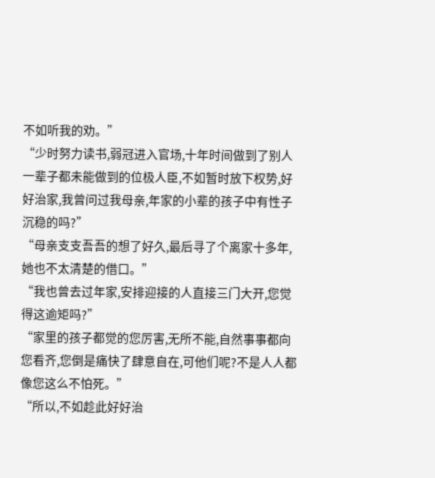不如听我的劝。”
“少时努力读书,弱冠进入官场,十年时间做到了别人一辈子都未能做到的位极人臣,不如暂时放下权势,好好治家,我曾问过我母亲,年家的小辈的孩子中有性子沉稳的吗?”
“母亲支支吾吾的想了好久,最后寻了个离家十多年,她也不太清楚的借口。”
“我也曾去过年家,安排迎接的人直接三门大开,您觉得这逾矩吗?”
“家里的孩子都觉的您厉害,无所不能,自然事事都向您看齐,您倒是痛快了肆意自在,可他们呢?不是人人都像您这么不怕死。”
“所以,不如趁此好好治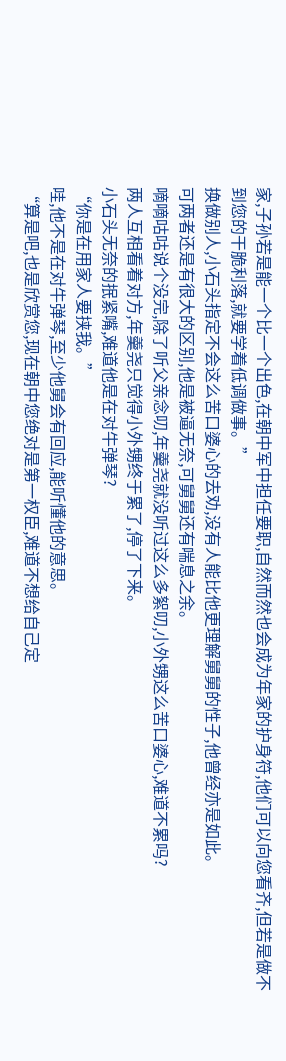家,子孙若是能一个比一个出色,在朝中军中担任要职,自然而然也会成为年家的护身符,他们可以向您看齐,但若是做不到您的干脆利落,就要学着低调做事。”
换做别人,小石头指定不会这么苦口婆心的去劝,没有人能比他更理解舅舅的性子,他曾经亦是如此。
可两者还是有很大的区别,他是被逼无奈,可舅舅还有喘息之余。
嘀嘀咕咕说个没完,除了听父亲念叨,年羹尧就没听过这么多絮叨,小外甥这么苦口婆心,难道不累吗?
两人互相看着对方,年羹尧只觉得小外甥终于累了,停了下来。
小石头无奈的抿紧嘴,难道他是在对牛弹琴?
“你是在用家人要挟我。”
哇,他不是在对牛弹琴,至少他舅会有回应,能听懂他的意思。
“算是吧,也是欣赏您,现在朝中您绝对是第一权臣,难道不想给自己定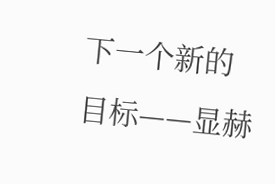下一个新的目标——显赫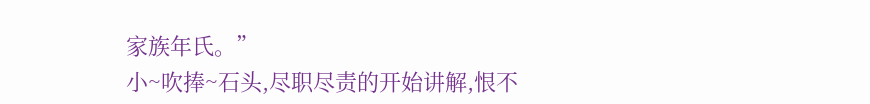家族年氏。”
小~吹捧~石头,尽职尽责的开始讲解,恨不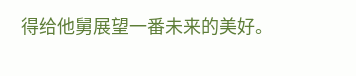得给他舅展望一番未来的美好。